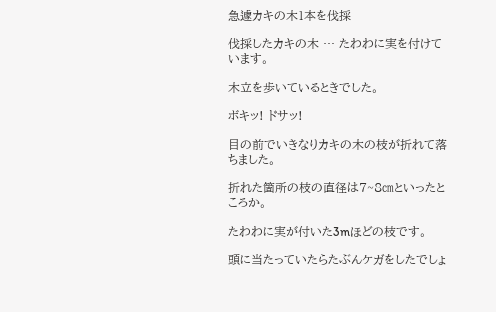急遽カキの木1本を伐採

伐採したカキの木 … たわわに実を付けています。

木立を歩いているときでした。

ボキッ! ドサッ!

目の前でいきなりカキの木の枝が折れて落ちました。

折れた箇所の枝の直径は7~8㎝といったところか。

たわわに実が付いた3mほどの枝です。

頭に当たっていたらたぶんケガをしたでしょ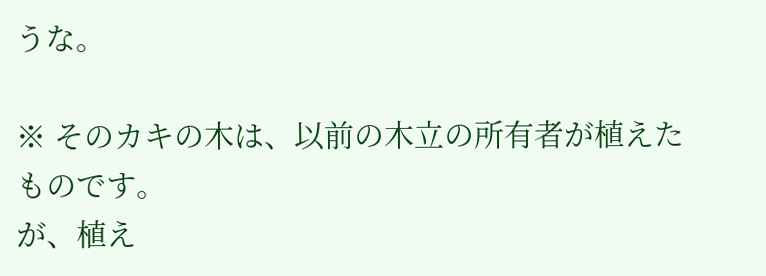うな。

※ そのカキの木は、以前の木立の所有者が植えたものです。
が、植え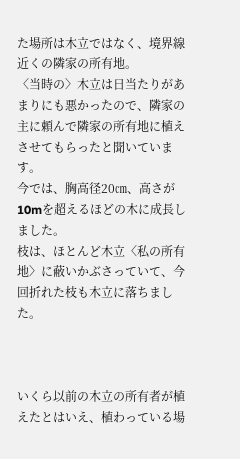た場所は木立ではなく、境界線近くの隣家の所有地。
〈当時の〉木立は日当たりがあまりにも悪かったので、隣家の主に頼んで隣家の所有地に植えさせてもらったと聞いています。
今では、胸高径20㎝、高さが10mを超えるほどの木に成長しました。
枝は、ほとんど木立〈私の所有地〉に蔽いかぶさっていて、今回折れた枝も木立に落ちました。



いくら以前の木立の所有者が植えたとはいえ、植わっている場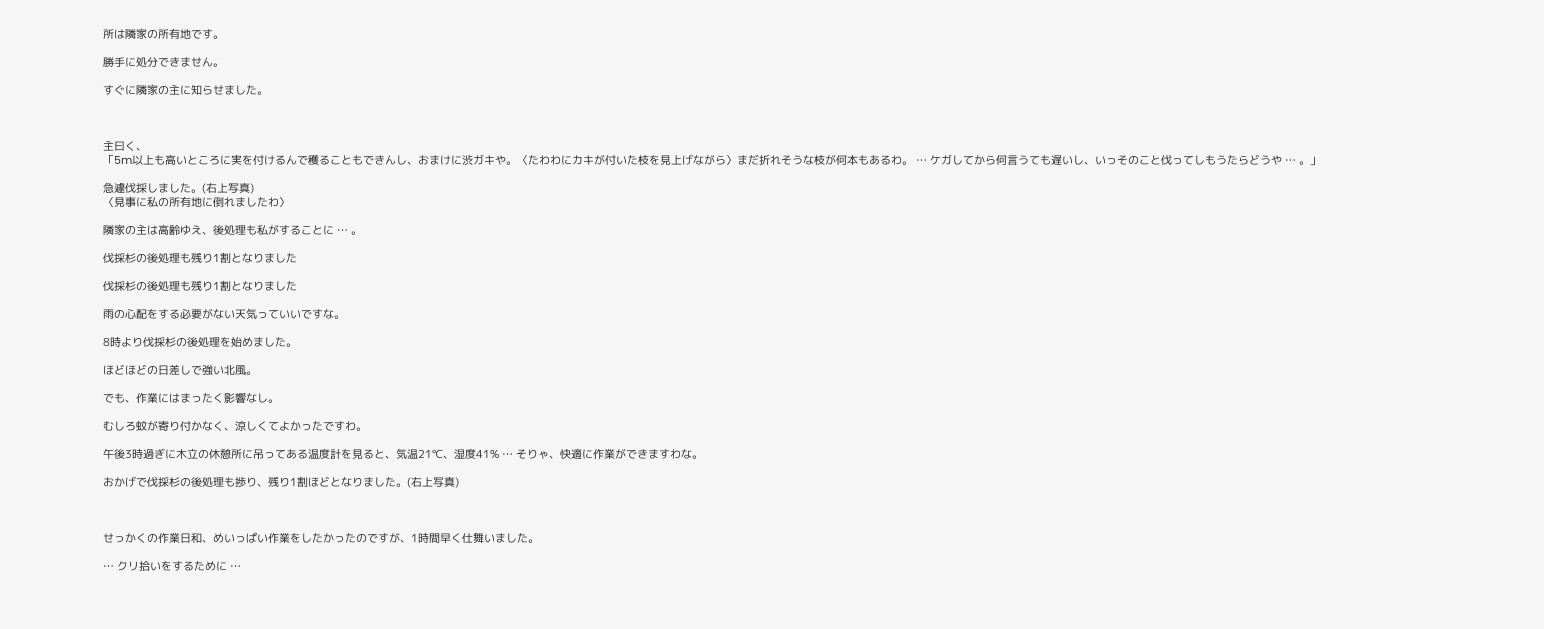所は隣家の所有地です。

勝手に処分できません。

すぐに隣家の主に知らせました。



主曰く、
「5m以上も高いところに実を付けるんで穫ることもできんし、おまけに渋ガキや。〈たわわにカキが付いた枝を見上げながら〉まだ折れそうな枝が何本もあるわ。 … ケガしてから何言うても遅いし、いっそのこと伐ってしもうたらどうや … 。」

急遽伐採しました。(右上写真)
〈見事に私の所有地に倒れましたわ〉

隣家の主は高齢ゆえ、後処理も私がすることに … 。

伐採杉の後処理も残り1割となりました

伐採杉の後処理も残り1割となりました

雨の心配をする必要がない天気っていいですな。

8時より伐採杉の後処理を始めました。

ほどほどの日差しで強い北風。

でも、作業にはまったく影響なし。

むしろ蚊が寄り付かなく、涼しくてよかったですわ。

午後3時過ぎに木立の休憩所に吊ってある温度計を見ると、気温21℃、湿度41% … そりゃ、快適に作業ができますわな。

おかげで伐採杉の後処理も捗り、残り1割ほどとなりました。(右上写真)



せっかくの作業日和、めいっぱい作業をしたかったのですが、1時間早く仕舞いました。

… クリ拾いをするために …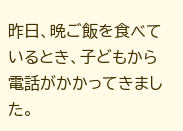昨日、晩ご飯を食べているとき、子どもから電話がかかってきました。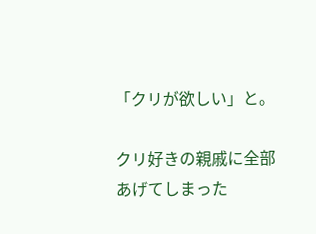「クリが欲しい」と。

クリ好きの親戚に全部あげてしまった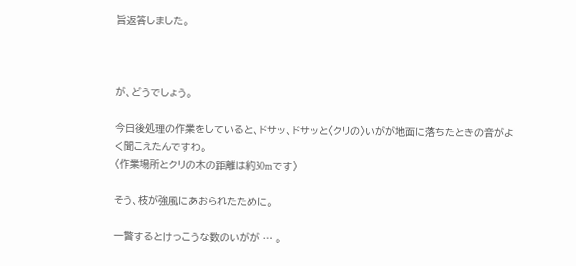旨返答しました。



が、どうでしょう。

今日後処理の作業をしていると、ドサッ、ドサッと〈クリの〉いがが地面に落ちたときの音がよく聞こえたんですわ。
〈作業場所とクリの木の距離は約30mです〉

そう、枝が強風にあおられたために。

一瞥するとけっこうな数のいがが … 。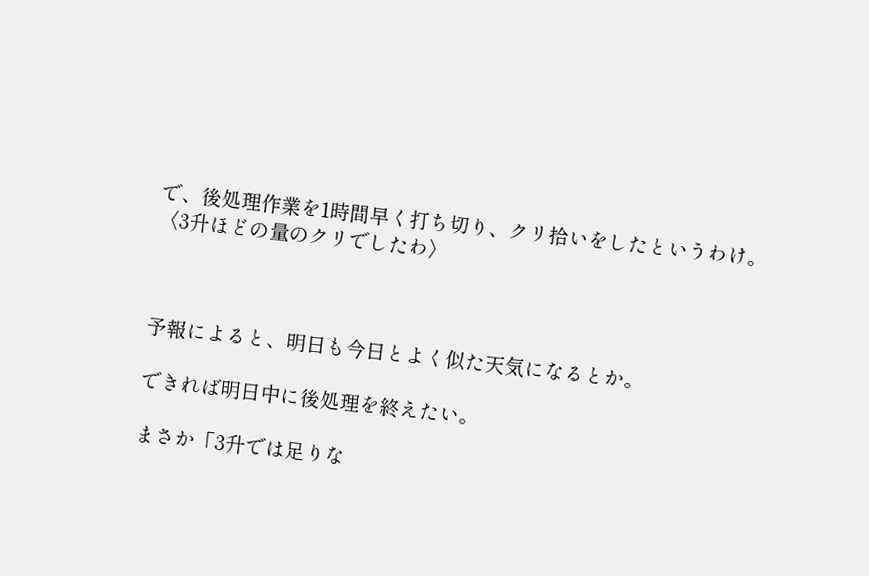で、後処理作業を1時間早く打ち切り、クリ拾いをしたというわけ。
〈3升ほどの量のクリでしたわ〉



予報によると、明日も今日とよく似た天気になるとか。

できれば明日中に後処理を終えたい。

まさか「3升では足りな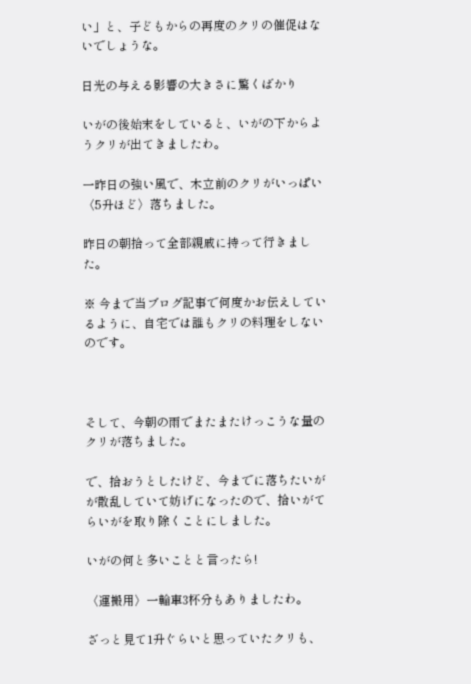い」と、子どもからの再度のクリの催促はないでしょうな。

日光の与える影響の大きさに驚くばかり

いがの後始末をしていると、いがの下からようクリが出てきましたわ。

一昨日の強い風で、木立前のクリがいっぱい〈5升ほど〉落ちました。

昨日の朝拾って全部親戚に持って行きました。

※ 今まで当ブログ記事で何度かお伝えしているように、自宅では誰もクリの料理をしないのです。



そして、今朝の雨でまたまたけっこうな量のクリが落ちました。

で、拾おうとしたけど、今までに落ちたいがが散乱していて妨げになったので、拾いがてらいがを取り除くことにしました。

いがの何と多いことと言ったら!

〈運搬用〉一輪車3杯分もありましたわ。

ざっと見て1升ぐらいと思っていたクリも、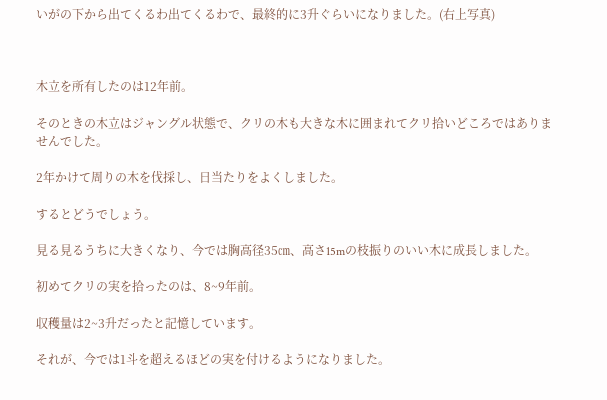いがの下から出てくるわ出てくるわで、最終的に3升ぐらいになりました。(右上写真)



木立を所有したのは12年前。

そのときの木立はジャングル状態で、クリの木も大きな木に囲まれてクリ拾いどころではありませんでした。

2年かけて周りの木を伐採し、日当たりをよくしました。

するとどうでしょう。

見る見るうちに大きくなり、今では胸高径35㎝、高さ15mの枝振りのいい木に成長しました。

初めてクリの実を拾ったのは、8~9年前。

収穫量は2~3升だったと記憶しています。

それが、今では1斗を超えるほどの実を付けるようになりました。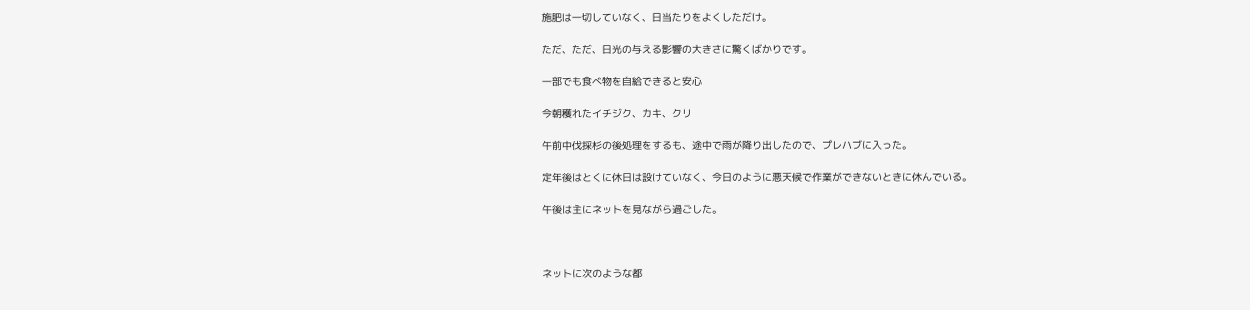施肥は一切していなく、日当たりをよくしただけ。

ただ、ただ、日光の与える影響の大きさに驚くばかりです。

一部でも食べ物を自給できると安心

今朝穫れたイチジク、カキ、クリ

午前中伐採杉の後処理をするも、途中で雨が降り出したので、プレハブに入った。

定年後はとくに休日は設けていなく、今日のように悪天候で作業ができないときに休んでいる。

午後は主にネットを見ながら過ごした。



ネットに次のような都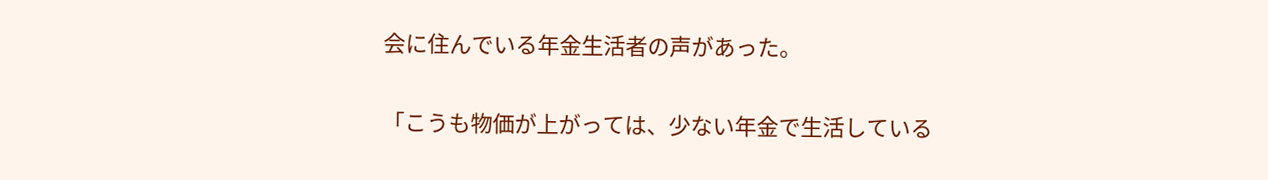会に住んでいる年金生活者の声があった。

「こうも物価が上がっては、少ない年金で生活している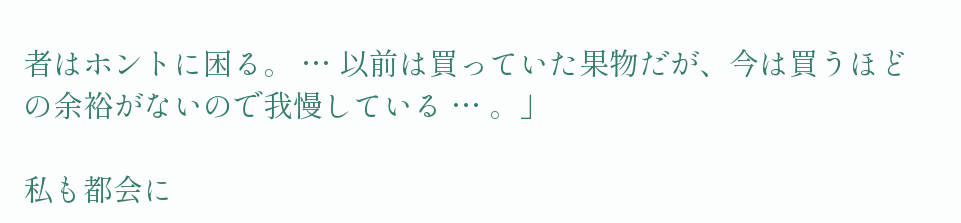者はホントに困る。 … 以前は買っていた果物だが、今は買うほどの余裕がないので我慢している … 。」

私も都会に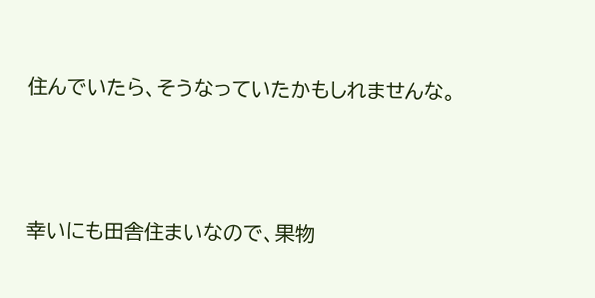住んでいたら、そうなっていたかもしれませんな。



幸いにも田舎住まいなので、果物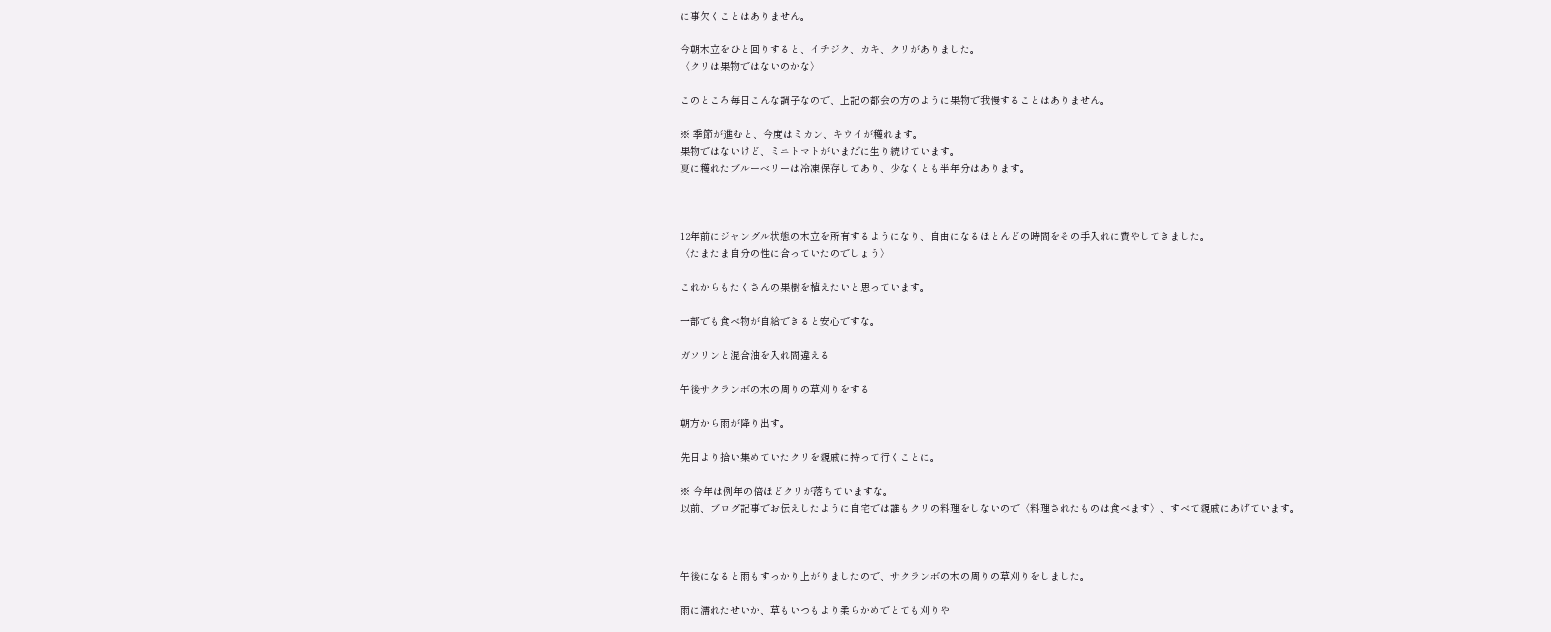に事欠くことはありません。

今朝木立をひと回りすると、イチジク、カキ、クリがありました。
〈クリは果物ではないのかな〉

このところ毎日こんな調子なので、上記の都会の方のように果物で我慢することはありません。

※ 季節が進むと、今度はミカン、キウイが穫れます。
果物ではないけど、ミニトマトがいまだに生り続けています。
夏に穫れたブルーベリーは冷凍保存してあり、少なくとも半年分はあります。



12年前にジャングル状態の木立を所有するようになり、自由になるほとんどの時間をその手入れに費やしてきました。
〈たまたま自分の性に合っていたのでしょう〉

これからもたくさんの果樹を植えたいと思っています。

一部でも食べ物が自給できると安心ですな。

ガソリンと混合油を入れ間違える

午後サクランボの木の周りの草刈りをする

朝方から雨が降り出す。

先日より拾い集めていたクリを親戚に持って行くことに。

※ 今年は例年の倍ほどクリが落ちていますな。
以前、ブログ記事でお伝えしたように自宅では誰もクリの料理をしないので〈料理されたものは食べます〉、すべて親戚にあげています。



午後になると雨もすっかり上がりましたので、サクランボの木の周りの草刈りをしました。

雨に濡れたせいか、草もいつもより柔らかめでとても刈りや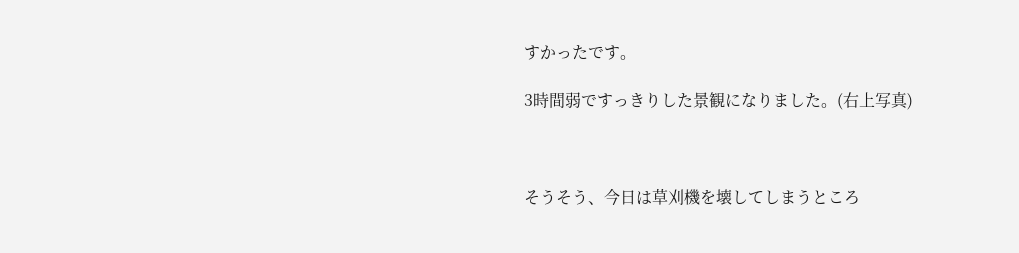すかったです。

3時間弱ですっきりした景観になりました。(右上写真)



そうそう、今日は草刈機を壊してしまうところ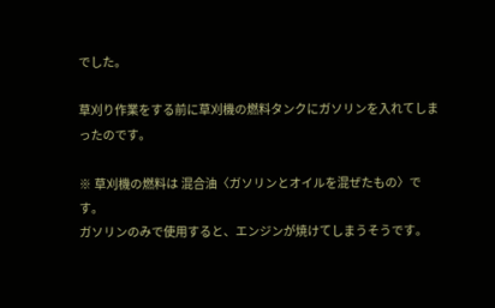でした。

草刈り作業をする前に草刈機の燃料タンクにガソリンを入れてしまったのです。

※ 草刈機の燃料は 混合油〈ガソリンとオイルを混ぜたもの〉です。
ガソリンのみで使用すると、エンジンが焼けてしまうそうです。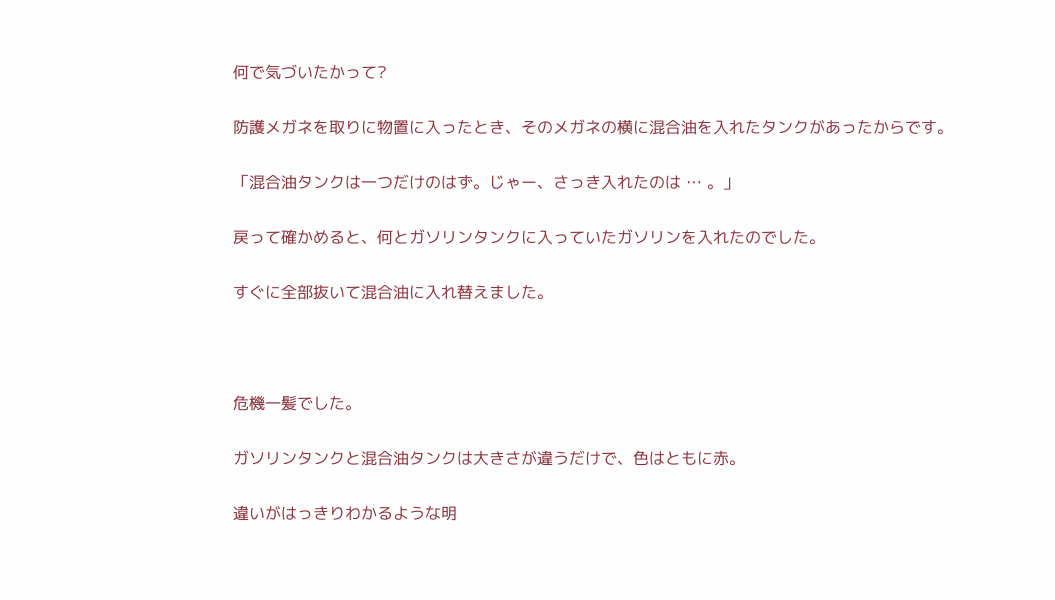何で気づいたかって?

防護メガネを取りに物置に入ったとき、そのメガネの横に混合油を入れたタンクがあったからです。

「混合油タンクは一つだけのはず。じゃー、さっき入れたのは … 。」

戻って確かめると、何とガソリンタンクに入っていたガソリンを入れたのでした。

すぐに全部抜いて混合油に入れ替えました。



危機一髪でした。

ガソリンタンクと混合油タンクは大きさが違うだけで、色はともに赤。

違いがはっきりわかるような明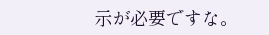示が必要ですな。